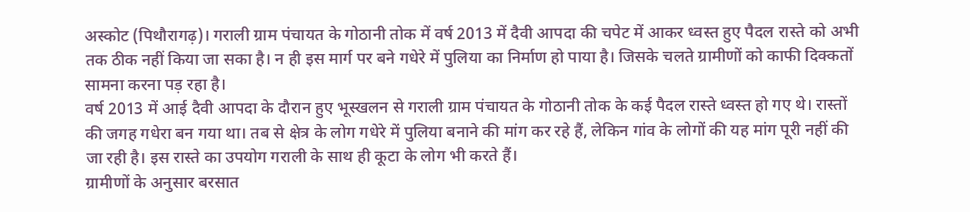अस्कोट (पिथौरागढ़)। गराली ग्राम पंचायत के गोठानी तोक में वर्ष 2013 में दैवी आपदा की चपेट में आकर ध्वस्त हुए पैदल रास्ते को अभी तक ठीक नहीं किया जा सका है। न ही इस मार्ग पर बने गधेरे में पुलिया का निर्माण हो पाया है। जिसके चलते ग्रामीणों को काफी दिक्कतों सामना करना पड़ रहा है।
वर्ष 2013 में आई दैवी आपदा के दौरान हुए भूस्खलन से गराली ग्राम पंचायत के गोठानी तोक के कई पैदल रास्ते ध्वस्त हो गए थे। रास्तों की जगह गधेरा बन गया था। तब से क्षेत्र के लोग गधेरे में पुलिया बनाने की मांग कर रहे हैं, लेकिन गांव के लोगों की यह मांग पूरी नहीं की जा रही है। इस रास्ते का उपयोग गराली के साथ ही कूटा के लोग भी करते हैं।
ग्रामीणों के अनुसार बरसात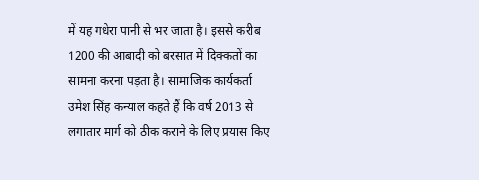में यह गधेरा पानी से भर जाता है। इससे करीब 1200 की आबादी को बरसात में दिक्कतों का सामना करना पड़ता है। सामाजिक कार्यकर्ता उमेश सिंह कन्याल कहते हैं कि वर्ष 2013 से लगातार मार्ग को ठीक कराने के लिए प्रयास किए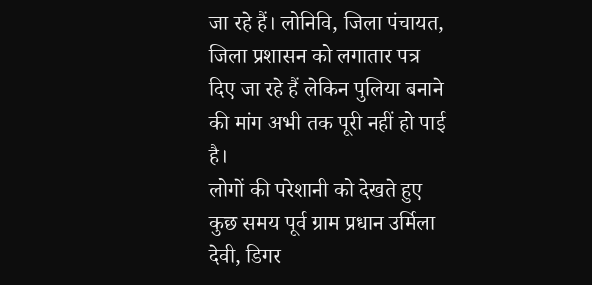जा रहे हैं। लोनिवि, जिला पंचायत, जिला प्रशासन को लगातार पत्र दिए जा रहे हैं लेकिन पुलिया बनाने की मांग अभी तक पूरी नहीं हो पाई है।
लोगों की परेशानी को देखते हुए कुछ समय पूर्व ग्राम प्रधान उर्मिला देवी, डिगर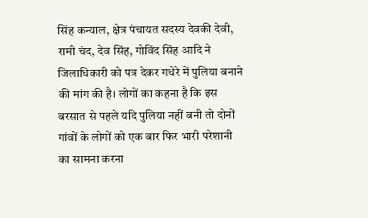सिंह कन्याल, क्षेत्र पंचायत सदस्य देवकी देवी, रामी चंद, देव सिंह, गोविंद सिंह आदि ने जिलाधिकारी को पत्र देकर गधेरे में पुलिया बनाने की मांग की है। लोगों का कहना है कि इस बरसात से पहले यदि पुलिया नहीं बनी तो दोनों गांवों के लोगों को एक बार फिर भारी परेशानी का सामना करना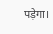पड़ेगा।